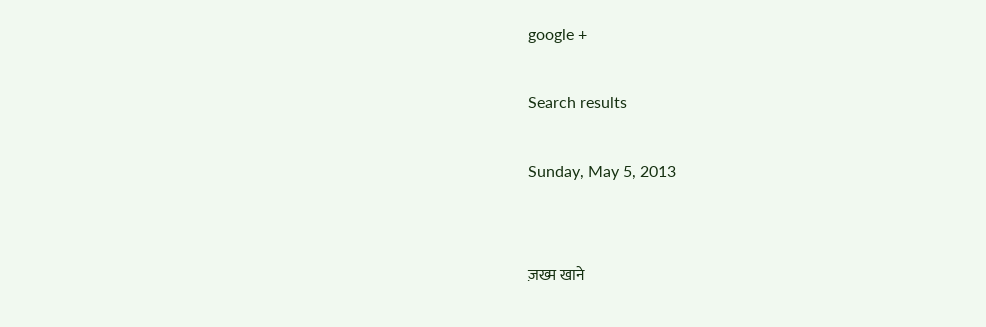google +

Search results

Sunday, May 5, 2013


ज़ख्म खाने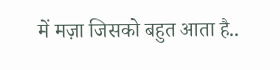में मज़ा जिसको बहुत आता है..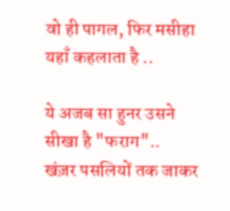वो ही पागल, फिर मसीहा यहाँ कहलाता है ..

ये अजब सा हुनर उसने सीखा है "फराग"..
खंज़र पसलियों तक जाकर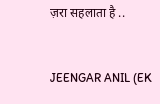ज़रा सहलाता है ..


JEENGAR ANIL (EK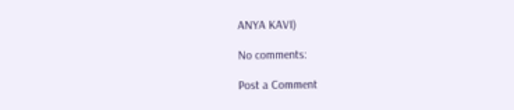ANYA KAVI)

No comments:

Post a Comment